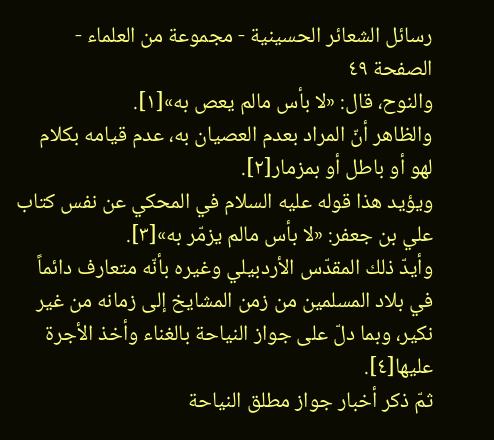رسائل الشعائر الحسينية - مجموعة من العلماء - الصفحة ٤٩
والنوح، قال: «لا بأس مالم يعص به»[١].
والظاهر أنّ المراد بعدم العصيان به، عدم قيامه بكلام لهو أو باطل أو بمزمار[٢].
ويؤيد هذا قوله عليه السلام في المحكي عن نفس كتاب علي بن جعفر: «لا بأس مالم يزمّر به»[٣].
وأيدّ ذلك المقدّس الأردبيلي وغيره بأنّه متعارف دائماً في بلاد المسلمين من زمن المشايخ إلى زمانه من غير نكير، وبما دلّ على جواز النياحة بالغناء وأخذ الأجرة عليها[٤].
ثمّ ذكر أخبار جواز مطلق النياحة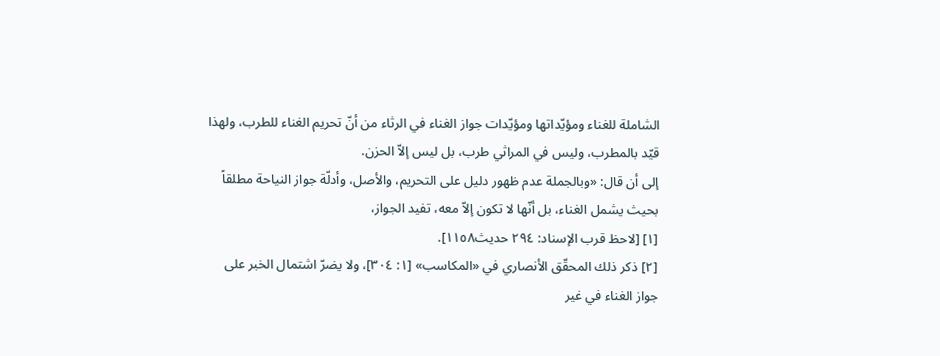الشاملة للغناء ومؤيّداتها ومؤيّدات جواز الغناء في الرثاء من أنّ تحريم الغناء للطرب، ولهذا قيّد بالمطرب، وليس في المراثي طرب، بل ليس إلاّ الحزن.
إلى أن قال: «وبالجملة عدم ظهور دليل على التحريم، والأصل، وأدلّة جواز النياحة مطلقاً بحيث يشمل الغناء، بل أنّها لا تكون إلاّ معه، تفيد الجواز،
[١] [لاحظ قرب الإسناد: ٢٩٤ حديث١١٥٨].
[٢] ذكر ذلك المحقّق الأنصاري في «المكاسب» [١: ٣٠٤]، ولا يضرّ اشتمال الخبر على
جواز الغناء في غير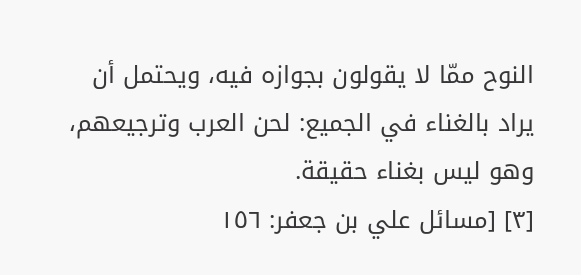النوح ممّا لا يقولون بجوازه فيه، ويحتمل أن يراد بالغناء في الجميع: لحن العرب وترجيعهم، وهو ليس بغناء حقيقة.
[٣] [مسائل علي بن جعفر: ١٥٦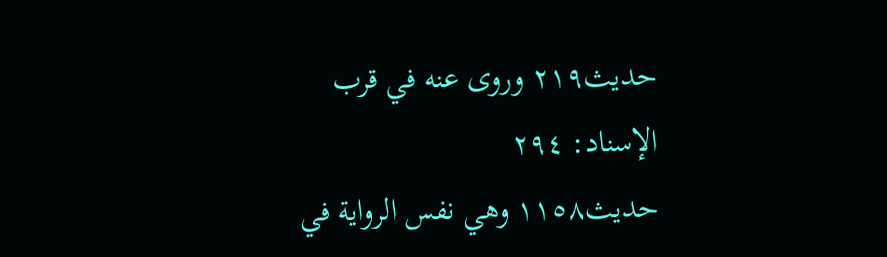حديث٢١٩ وروى عنه في قرب الإسناد: ٢٩٤
حديث١١٥٨ وهي نفس الرواية في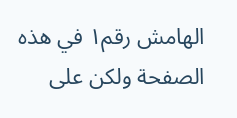الهامش رقم١ في هذه الصفحة ولكن على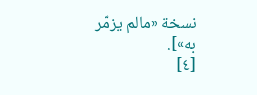نسخة «مالم يزمّر به»].
[٤]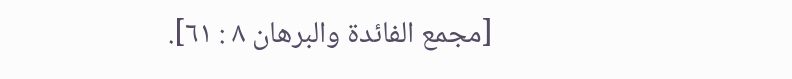[مجمع الفائدة والبرهان ٨ : ٦١].